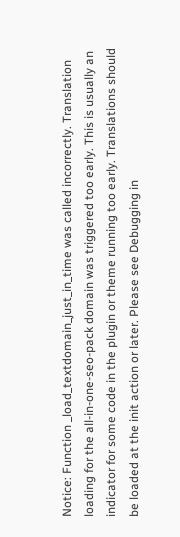Notice: Function _load_textdomain_just_in_time was called incorrectly. Translation loading for the all-in-one-seo-pack domain was triggered too early. This is usually an indicator for some code in the plugin or theme running too early. Translations should be loaded at the init action or later. Please see Debugging in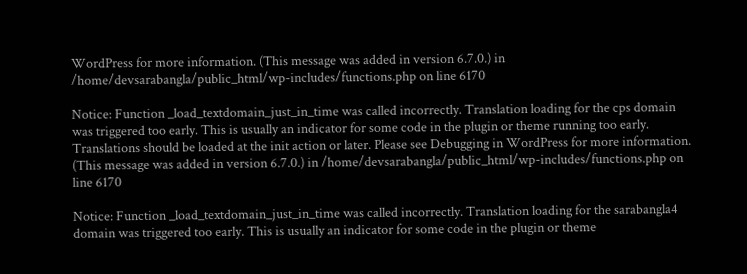WordPress for more information. (This message was added in version 6.7.0.) in /home/devsarabangla/public_html/wp-includes/functions.php on line 6170

Notice: Function _load_textdomain_just_in_time was called incorrectly. Translation loading for the cps domain was triggered too early. This is usually an indicator for some code in the plugin or theme running too early. Translations should be loaded at the init action or later. Please see Debugging in WordPress for more information. (This message was added in version 6.7.0.) in /home/devsarabangla/public_html/wp-includes/functions.php on line 6170

Notice: Function _load_textdomain_just_in_time was called incorrectly. Translation loading for the sarabangla4 domain was triggered too early. This is usually an indicator for some code in the plugin or theme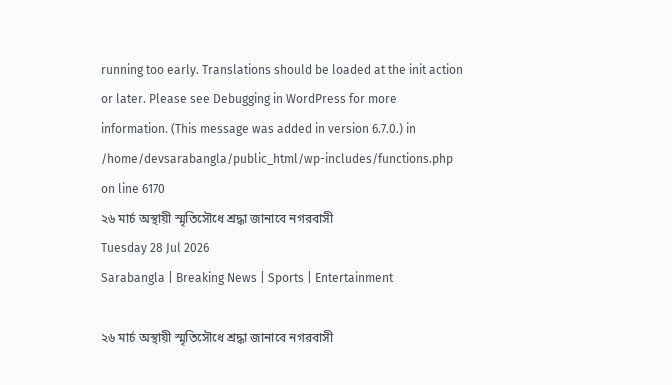running too early. Translations should be loaded at the init action or later. Please see Debugging in WordPress for more information. (This message was added in version 6.7.0.) in /home/devsarabangla/public_html/wp-includes/functions.php on line 6170
২৬ মার্চ অস্থায়ী স্মৃতিসৌধে শ্রদ্ধা জানাবে নগরবাসী
Tuesday 28 Jul 2026
Sarabangla | Breaking News | Sports | Entertainment

২৬ মার্চ অস্থায়ী স্মৃতিসৌধে শ্রদ্ধা জানাবে নগরবাসী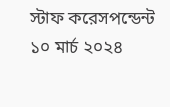স্টাফ করেসপন্ডেন্ট
১০ মার্চ ২০২৪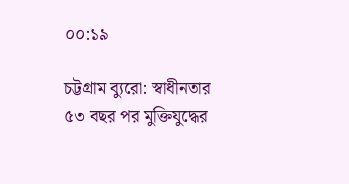০০:১৯

চট্টগ্রাম ব্যুরো: স্বাধীনতার ৫৩ বছর পর মুক্তিযুদ্ধের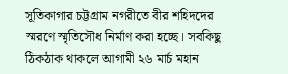সূতিকাগার চট্টগ্রাম নগরীতে বীর শহিদদের স্মরণে স্মৃতিসৌধ নির্মাণ করা হচ্ছে। সবকিছু ঠিকঠাক থাকলে আগামী ২৬ মার্চ মহান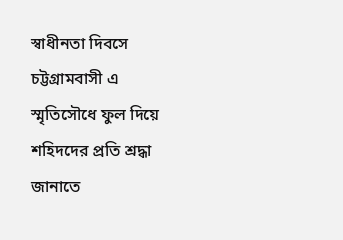স্বাধীনতা দিবসে চট্টগ্রামবাসী এ স্মৃতিসৌধে ফুল দিয়ে শহিদদের প্রতি শ্রদ্ধা জানাতে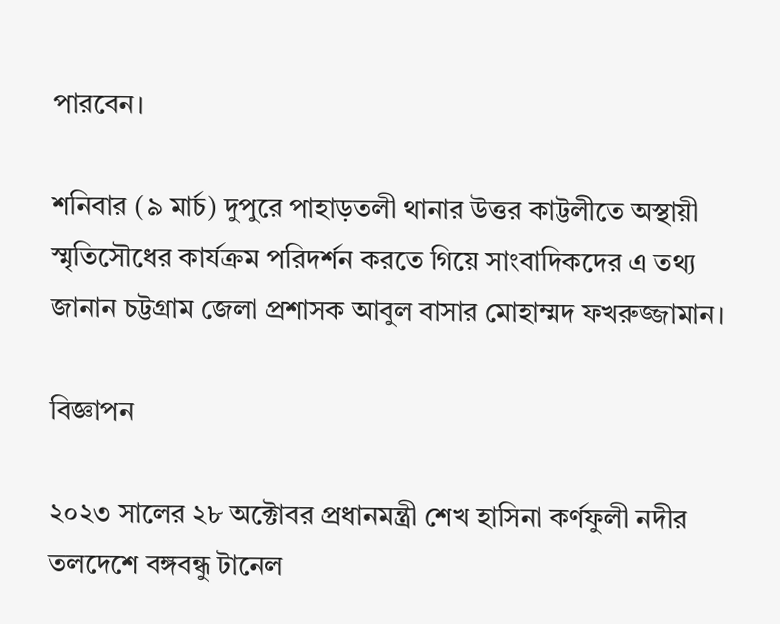পারবেন।

শনিবার (৯ মার্চ) দুপুরে পাহাড়তলী থানার উত্তর কাট্টলীতে অস্থায়ী স্মৃতিসৌধের কার্যক্রম পরিদর্শন করতে গিয়ে সাংবাদিকদের এ তথ্য জানান চট্টগ্রাম জেলা প্রশাসক আবুল বাসার মোহাম্মদ ফখরুজ্জামান।

বিজ্ঞাপন

২০২৩ সালের ২৮ অক্টোবর প্রধানমন্ত্রী শেখ হাসিনা কর্ণফুলী নদীর তলদেশে বঙ্গবন্ধু টানেল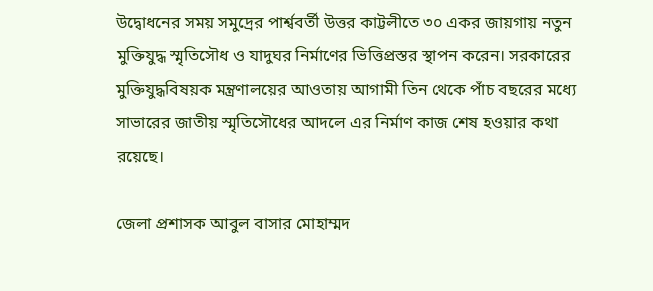উদ্বোধনের সময় সমুদ্রের পার্শ্ববর্তী উত্তর কাট্টলীতে ৩০ একর জায়গায় নতুন মুক্তিযুদ্ধ স্মৃতিসৌধ ও যাদুঘর নির্মাণের ভিত্তিপ্রস্তর স্থাপন করেন। সরকারের মুক্তিযুদ্ধবিষয়ক মন্ত্রণালয়ের আওতায় আগামী তিন থেকে পাঁচ বছরের মধ্যে সাভারের জাতীয় স্মৃতিসৌধের আদলে এর নির্মাণ কাজ শেষ হওয়ার কথা রয়েছে।

জেলা প্রশাসক আবুল বাসার মোহাম্মদ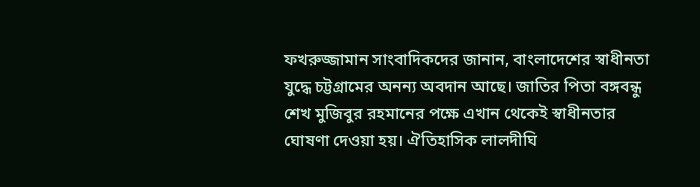ফখরুজ্জামান সাংবাদিকদের জানান, বাংলাদেশের স্বাধীনতা যুদ্ধে চট্টগ্রামের অনন্য অবদান আছে। জাতির পিতা বঙ্গবন্ধু শেখ মুজিবুর রহমানের পক্ষে এখান থেকেই স্বাধীনতার ঘোষণা দেওয়া হয়। ঐতিহাসিক লালদীঘি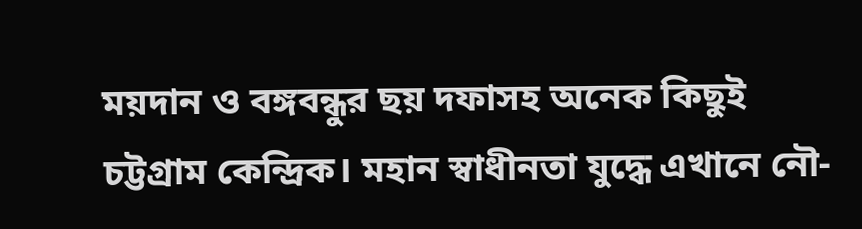ময়দান ও বঙ্গবন্ধুর ছয় দফাসহ অনেক কিছুই চট্টগ্রাম কেন্দ্রিক। মহান স্বাধীনতা যুদ্ধে এখানে নৌ-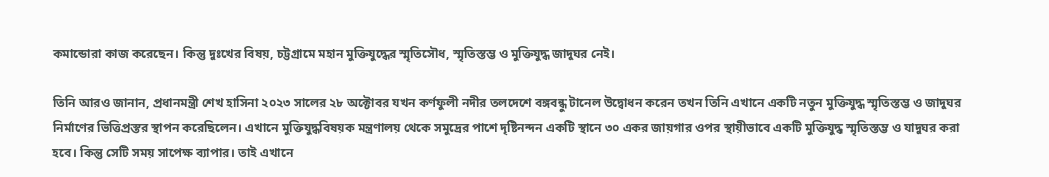কমান্ডোরা কাজ করেছেন। কিন্তু দুঃখের বিষয়, চট্টগ্রামে মহান মুক্তিযুদ্ধের স্মৃতিসৌধ, স্মৃতিস্তম্ভ ও মুক্তিযুদ্ধ জাদুঘর নেই।

তিনি আরও জানান, প্রধানমন্ত্রী শেখ হাসিনা ২০২৩ সালের ২৮ অক্টোবর যখন কর্ণফুলী নদীর তলদেশে বঙ্গবন্ধু টানেল উদ্বোধন করেন তখন তিনি এখানে একটি নতুন মুক্তিযুদ্ধ স্মৃতিস্তম্ভ ও জাদুঘর নির্মাণের ভিত্তিপ্রস্তর স্থাপন করেছিলেন। এখানে মুক্তিযুদ্ধবিষয়ক মন্ত্রণালয় থেকে সমুদ্রের পাশে দৃষ্টিনন্দন একটি স্থানে ৩০ একর জায়গার ওপর স্থায়ীভাবে একটি মুক্তিযুদ্ধ স্মৃতিস্তম্ভ ও যাদুঘর করা হবে। কিন্তু সেটি সময় সাপেক্ষ ব্যাপার। তাই এখানে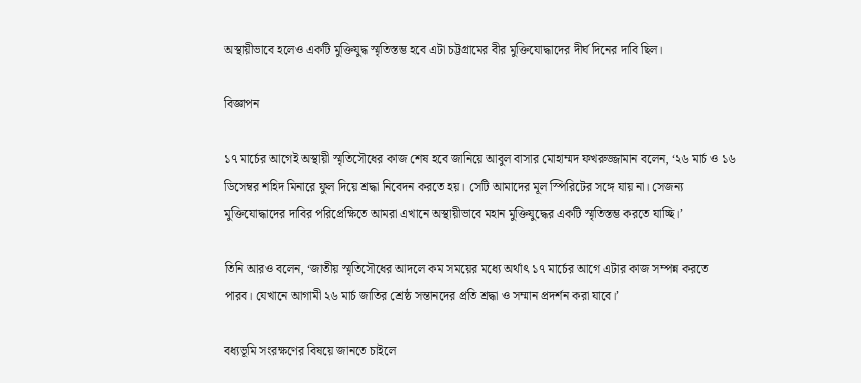অস্থায়ীভাবে হলেও একটি মুক্তিযুদ্ধ স্মৃতিস্তম্ভ হবে এটা চট্টগ্রামের বীর মুক্তিযোদ্ধাদের দীর্ঘ দিনের দাবি ছিল।

বিজ্ঞাপন

১৭ মার্চের আগেই অস্থায়ী স্মৃতিসৌধের কাজ শেষ হবে জানিয়ে আবুল বাসার মোহাম্মদ ফখরুজ্জামান বলেন, ‘২৬ মার্চ ও ১৬ ডিসেম্বর শহিদ মিনারে ফুল দিয়ে শ্রদ্ধা নিবেদন করতে হয়। সেটি আমাদের মূল স্পিরিটের সঙ্গে যায় না। সেজন্য মুক্তিযোদ্ধাদের দাবির পরিপ্রেক্ষিতে আমরা এখানে অস্থায়ীভাবে মহান মুক্তিযুদ্ধের একটি স্মৃতিস্তম্ভ করতে যাচ্ছি।’

তিনি আরও বলেন, ‘জাতীয় স্মৃতিসৌধের আদলে কম সময়ের মধ্যে অর্থাৎ ১৭ মার্চের আগে এটার কাজ সম্পন্ন করতে পারব। যেখানে আগামী ২৬ মার্চ জাতির শ্রেষ্ঠ সন্তানদের প্রতি শ্রদ্ধা ও সম্মান প্রদর্শন করা যাবে।’

বধ্যভূমি সংরক্ষণের বিষয়ে জানতে চাইলে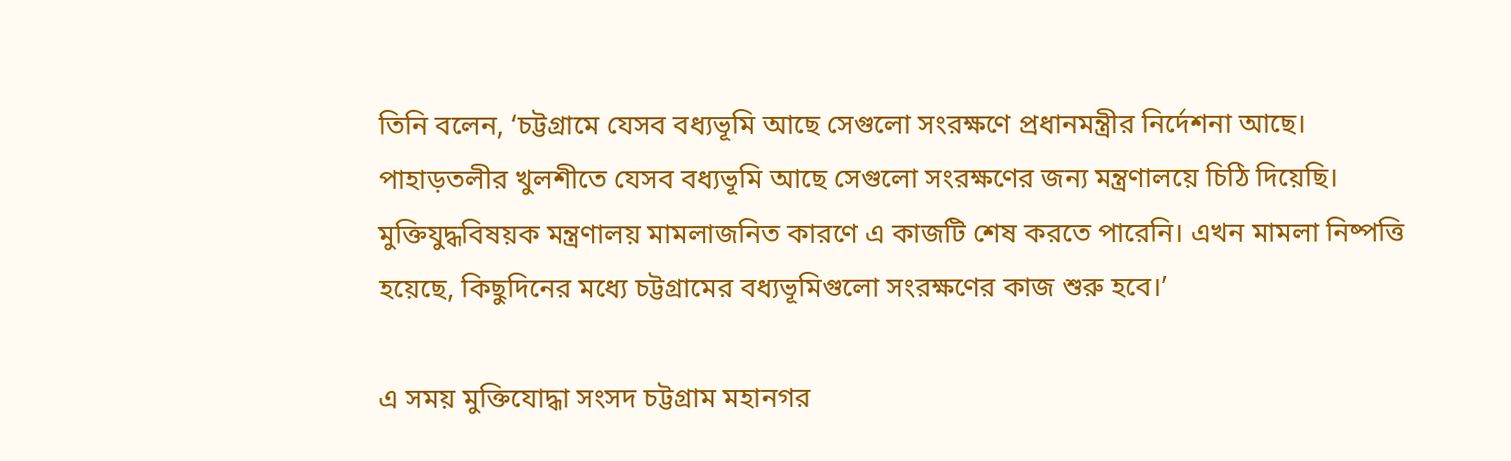তিনি বলেন, ‘চট্টগ্রামে যেসব বধ্যভূমি আছে সেগুলো সংরক্ষণে প্রধানমন্ত্রীর নির্দেশনা আছে। পাহাড়তলীর খুলশীতে যেসব বধ্যভূমি আছে সেগুলো সংরক্ষণের জন্য মন্ত্রণালয়ে চিঠি দিয়েছি। মুক্তিযুদ্ধবিষয়ক মন্ত্রণালয় মামলাজনিত কারণে এ কাজটি শেষ করতে পারেনি। এখন মামলা নিষ্পত্তি হয়েছে, কিছুদিনের মধ্যে চট্টগ্রামের বধ্যভূমিগুলো সংরক্ষণের কাজ শুরু হবে।’

এ সময় মুক্তিযোদ্ধা সংসদ চট্টগ্রাম মহানগর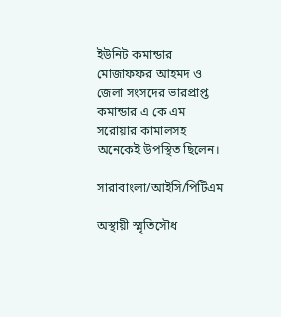ইউনিট কমান্ডার মোজাফফর আহমদ ও জেলা সংসদের ভারপ্রাপ্ত কমান্ডার এ কে এম সরোয়ার কামালসহ অনেকেই উপস্থিত ছিলেন।

সারাবাংলা/আইসি/পিটিএম

অস্থায়ী স্মৃতিসৌধ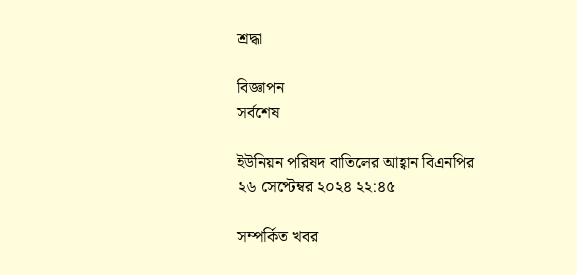শ্রদ্ধা

বিজ্ঞাপন
সর্বশেষ

ইউনিয়ন পরিষদ বাতিলের আহ্বান বিএনপির
২৬ সেপ্টেম্বর ২০২৪ ২২:৪৫

সম্পর্কিত খবর